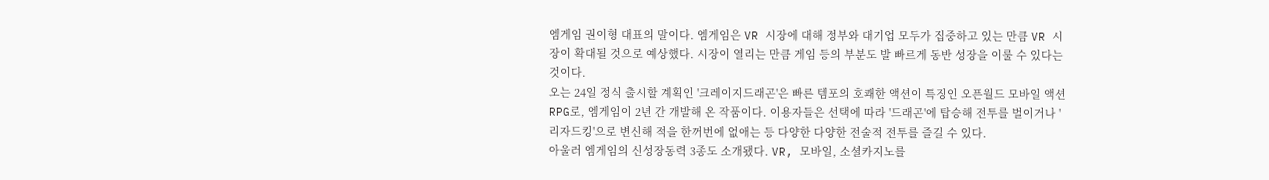엠게임 권이형 대표의 말이다. 엠게임은 VR 시장에 대해 정부와 대기업 모두가 집중하고 있는 만큼 VR 시장이 확대될 것으로 예상했다. 시장이 열리는 만큼 게임 등의 부분도 발 빠르게 동반 성장을 이룰 수 있다는 것이다.
오는 24일 정식 출시할 계획인 '크레이지드래곤'은 빠른 템포의 호쾌한 액션이 특징인 오픈월드 모바일 액션 RPG로, 엠게임이 2년 간 개발해 온 작품이다. 이용자들은 선택에 따라 '드래곤'에 탑승해 전투를 벌이거나 '리자드킹'으로 변신해 적을 한꺼번에 없애는 등 다양한 다양한 전술적 전투를 즐길 수 있다.
아울러 엠게임의 신성장동력 3종도 소개됐다. VR, 모바일, 소셜카지노를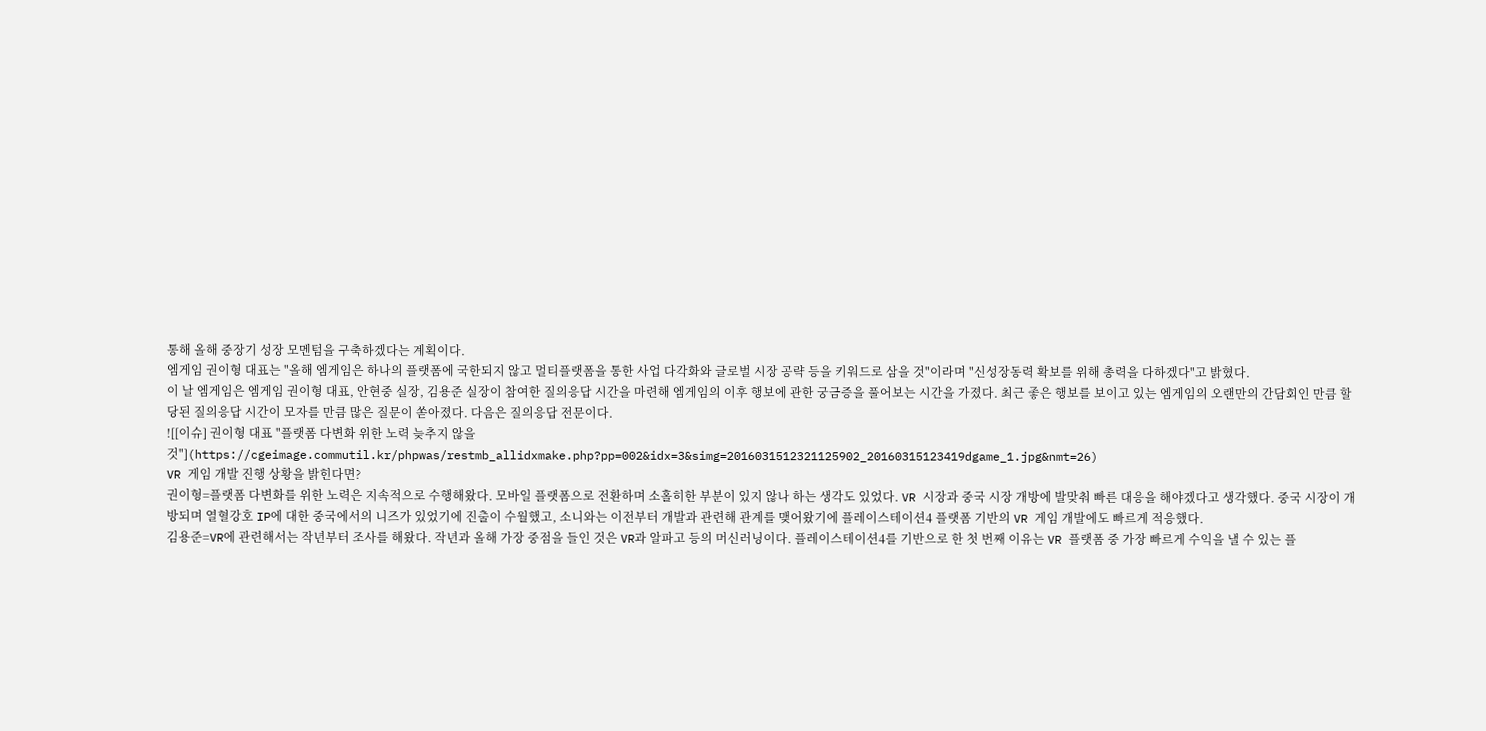통해 올해 중장기 성장 모멘텀을 구축하겠다는 계획이다.
엠게임 권이형 대표는 "올해 엠게임은 하나의 플랫폼에 국한되지 않고 멀티플랫폼을 통한 사업 다각화와 글로벌 시장 공략 등을 키워드로 삼을 것"이라며 "신성장동력 확보를 위해 총력을 다하겠다"고 밝혔다.
이 날 엠게임은 엠게임 권이형 대표, 안현중 실장, 김용준 실장이 참여한 질의응답 시간을 마련해 엠게임의 이후 행보에 관한 궁금증을 풀어보는 시간을 가졌다. 최근 좋은 행보를 보이고 있는 엠게임의 오랜만의 간담회인 만큼 할당된 질의응답 시간이 모자를 만큼 많은 질문이 쏟아졌다. 다음은 질의응답 전문이다.
![[이슈] 권이형 대표 "플랫폼 다변화 위한 노력 늦추지 않을 것"](https://cgeimage.commutil.kr/phpwas/restmb_allidxmake.php?pp=002&idx=3&simg=2016031512321125902_20160315123419dgame_1.jpg&nmt=26)
VR 게임 개발 진행 상황을 밝힌다면?
권이형=플랫폼 다변화를 위한 노력은 지속적으로 수행해왔다. 모바일 플랫폼으로 전환하며 소홀히한 부분이 있지 않나 하는 생각도 있었다. VR 시장과 중국 시장 개방에 발맞춰 빠른 대응을 해야겠다고 생각했다. 중국 시장이 개방되며 열혈강호 IP에 대한 중국에서의 니즈가 있었기에 진출이 수월했고, 소니와는 이전부터 개발과 관련해 관계를 맺어왔기에 플레이스테이션4 플랫폼 기반의 VR 게임 개발에도 빠르게 적응했다.
김용준=VR에 관련해서는 작년부터 조사를 해왔다. 작년과 올해 가장 중점을 들인 것은 VR과 알파고 등의 머신러닝이다. 플레이스테이션4를 기반으로 한 첫 번째 이유는 VR 플랫폼 중 가장 빠르게 수익을 낼 수 있는 플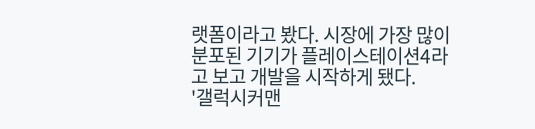랫폼이라고 봤다. 시장에 가장 많이 분포된 기기가 플레이스테이션4라고 보고 개발을 시작하게 됐다.
'갤럭시커맨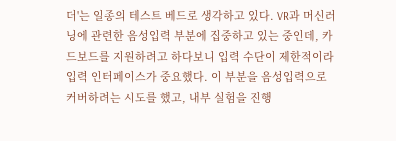더'는 일종의 테스트 베드로 생각하고 있다. VR과 머신러닝에 관련한 음성입력 부분에 집중하고 있는 중인데, 카드보드를 지원하려고 하다보니 입력 수단이 제한적이라 입력 인터페이스가 중요했다. 이 부분을 음성입력으로 커버하려는 시도를 했고, 내부 실험을 진행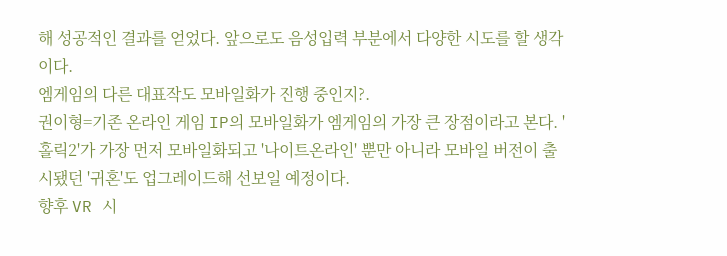해 성공적인 결과를 얻었다. 앞으로도 음성입력 부분에서 다양한 시도를 할 생각이다.
엠게임의 다른 대표작도 모바일화가 진행 중인지?.
권이형=기존 온라인 게임 IP의 모바일화가 엠게임의 가장 큰 장점이라고 본다. '홀릭2'가 가장 먼저 모바일화되고 '나이트온라인' 뿐만 아니라 모바일 버전이 출시됐던 '귀혼'도 업그레이드해 선보일 예정이다.
향후 VR 시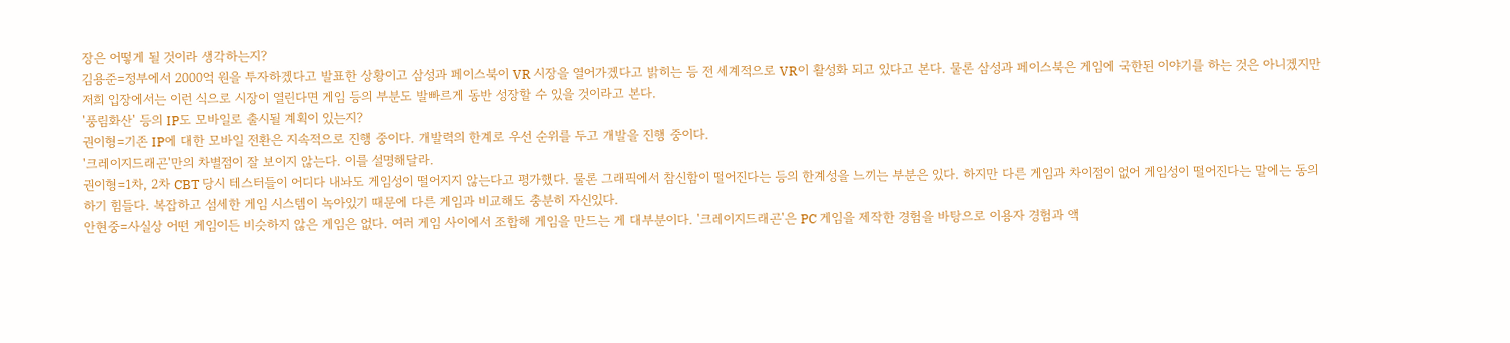장은 어떻게 될 것이라 생각하는지?
김용준=정부에서 2000억 원을 투자하겠다고 발표한 상황이고 삼성과 페이스북이 VR 시장을 열어가겠다고 밝히는 등 전 세계적으로 VR이 활성화 되고 있다고 본다. 물론 삼성과 페이스북은 게임에 국한된 이야기를 하는 것은 아니겠지만 저희 입장에서는 이런 식으로 시장이 열린다면 게임 등의 부분도 발빠르게 동반 성장할 수 있을 것이라고 본다.
'풍림화산' 등의 IP도 모바일로 출시될 계획이 있는지?
권이형=기존 IP에 대한 모바일 전환은 지속적으로 진행 중이다. 개발력의 한계로 우선 순위를 두고 개발을 진행 중이다.
'크레이지드래곤'만의 차별점이 잘 보이지 않는다. 이를 설명해달라.
권이형=1차, 2차 CBT 당시 테스터들이 어디다 내놔도 게임성이 떨어지지 않는다고 평가했다. 물론 그래픽에서 참신함이 떨어진다는 등의 한계성을 느끼는 부분은 있다. 하지만 다른 게임과 차이점이 없어 게임성이 떨어진다는 말에는 동의하기 힘들다. 복잡하고 섬세한 게임 시스템이 녹아있기 때문에 다른 게임과 비교해도 충분히 자신있다.
안현중=사실상 어떤 게임이든 비슷하지 않은 게임은 없다. 여러 게임 사이에서 조합해 게임을 만드는 게 대부분이다. '크레이지드래곤'은 PC 게임을 제작한 경험을 바탕으로 이용자 경험과 액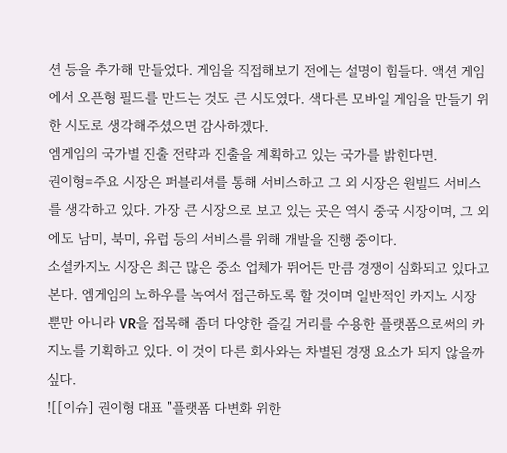션 등을 추가해 만들었다. 게임을 직접해보기 전에는 설명이 힘들다. 액션 게임에서 오픈형 필드를 만드는 것도 큰 시도였다. 색다른 모바일 게임을 만들기 위한 시도로 생각해주셨으면 감사하겠다.
엠게임의 국가별 진출 전략과 진출을 계획하고 있는 국가를 밝힌다면.
권이형=주요 시장은 퍼블리셔를 통해 서비스하고 그 외 시장은 원빌드 서비스를 생각하고 있다. 가장 큰 시장으로 보고 있는 곳은 역시 중국 시장이며, 그 외에도 남미, 북미, 유럽 등의 서비스를 위해 개발을 진행 중이다.
소셜카지노 시장은 최근 많은 중소 업체가 뛰어든 만큼 경쟁이 심화되고 있다고 본다. 엠게임의 노하우를 녹여서 접근하도록 할 것이며 일반적인 카지노 시장 뿐만 아니라 VR을 접목해 좀더 다양한 즐길 거리를 수용한 플랫폼으로써의 카지노를 기획하고 있다. 이 것이 다른 회사와는 차별된 경쟁 요소가 되지 않을까 싶다.
![[이슈] 권이형 대표 "플랫폼 다변화 위한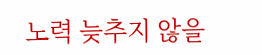노력 늦추지 않을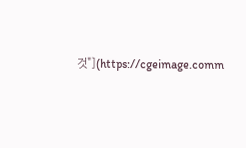것"](https://cgeimage.comm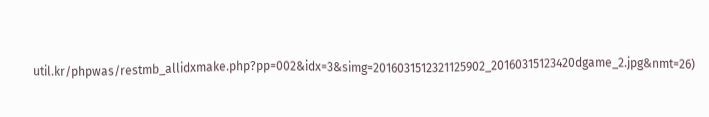util.kr/phpwas/restmb_allidxmake.php?pp=002&idx=3&simg=2016031512321125902_20160315123420dgame_2.jpg&nmt=26)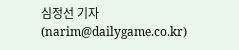심정선 기자 (narim@dailygame.co.kr)